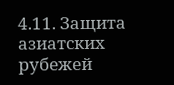4.11. Защита азиатских рубежей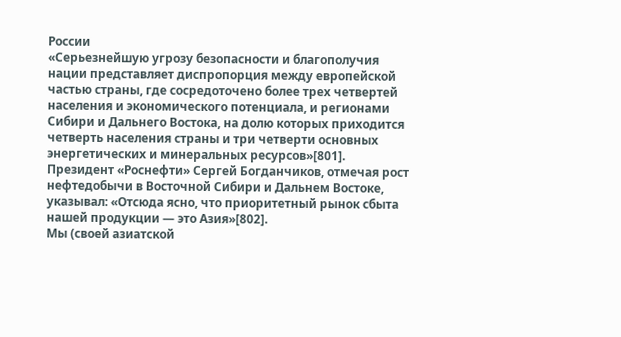России
«Серьезнейшую угрозу безопасности и благополучия нации представляет диспропорция между европейской частью страны, где сосредоточено более трех четвертей населения и экономического потенциала, и регионами Сибири и Дальнего Востока, на долю которых приходится четверть населения страны и три четверти основных энергетических и минеральных ресурсов»[801]. Президент «Роснефти» Сергей Богданчиков, отмечая рост нефтедобычи в Восточной Сибири и Дальнем Востоке, указывал: «Отсюда ясно, что приоритетный рынок сбыта нашей продукции — это Азия»[802].
Мы (своей азиатской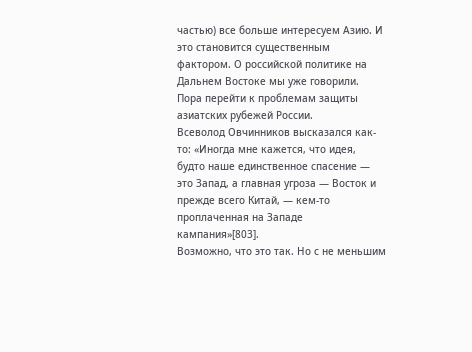частью) все больше интересуем Азию. И это становится существенным фактором. О российской политике на Дальнем Востоке мы уже говорили. Пора перейти к проблемам защиты азиатских рубежей России.
Всеволод Овчинников высказался как-то: «Иногда мне кажется, что идея, будто наше единственное спасение — это Запад, а главная угроза — Восток и прежде всего Китай, — кем-то проплаченная на Западе кампания»[803].
Возможно, что это так. Но с не меньшим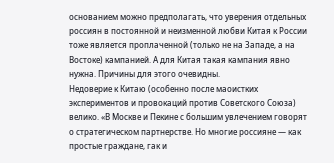основанием можно предполагать, что уверения отдельных россиян в постоянной и неизменной любви Китая к России тоже является проплаченной (только не на Западе, а на Востоке) кампанией. А для Китая такая кампания явно нужна. Причины для этого очевидны.
Недоверие к Китаю (особенно после маоистких экспериментов и провокаций против Советского Союза) велико. «В Москве и Пекине с большим увлечением говорят о стратегическом партнерстве. Но многие россияне — как простые граждане, гак и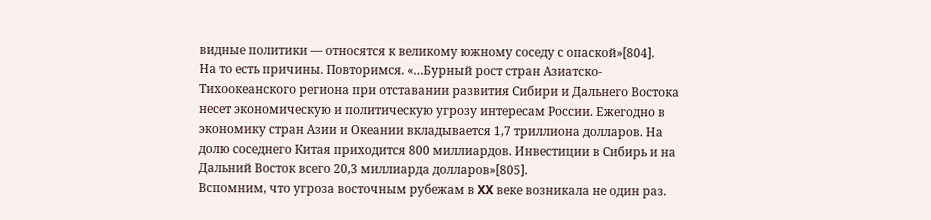видные политики — относятся к великому южному соседу с опаской»[804].
На то есть причины. Повторимся. «…Бурный рост стран Азиатско-Тихоокеанского региона при отставании развития Сибири и Дальнего Востока несет экономическую и политическую угрозу интересам России. Ежегодно в экономику стран Азии и Океании вкладывается 1,7 триллиона долларов. На долю соседнего Китая приходится 800 миллиардов. Инвестиции в Сибирь и на Дальний Восток всего 20,3 миллиарда долларов»[805].
Вспомним, что угроза восточным рубежам в XX веке возникала не один раз.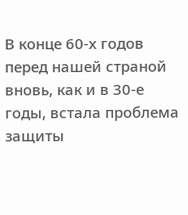В конце 60-х годов перед нашей страной вновь, как и в 30-е годы, встала проблема защиты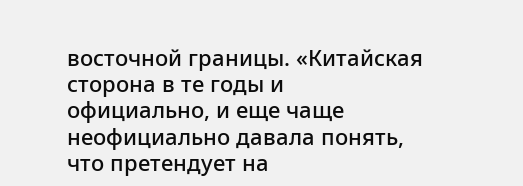восточной границы. «Китайская сторона в те годы и официально, и еще чаще неофициально давала понять, что претендует на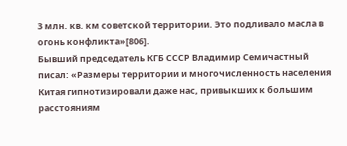3 млн. кв. км советской территории. Это подливало масла в огонь конфликта»[806].
Бывший председатель КГБ СССР Владимир Семичастный писал: «Размеры территории и многочисленность населения Китая гипнотизировали даже нас, привыкших к большим расстояниям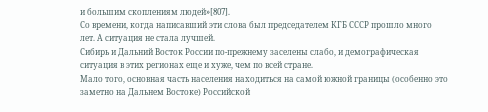и большим скоплениям людей»[807].
Со времени, когда написавший эти слова был председателем КГБ СССР прошло много лет. А ситуация не стала лучшей.
Сибирь и Дальний Восток России по-прежнему заселены слабо, и демографическая ситуация в этих регионах еще и хуже, чем по всей стране.
Мало того, основная часть населения находиться на самой южной границы (особенно это заметно на Дальнем Востоке) Российской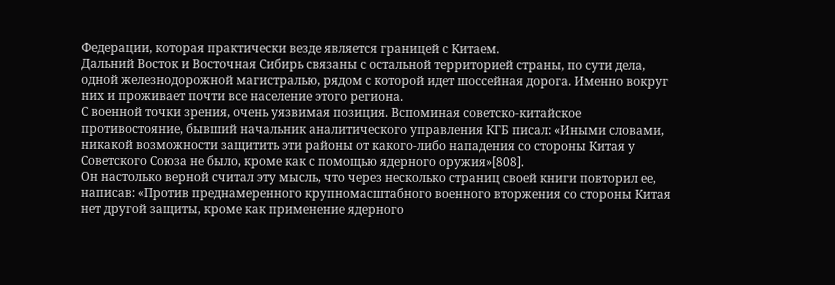Федерации, которая практически везде является границей с Китаем.
Дальний Восток и Восточная Сибирь связаны с остальной территорией страны, по сути дела, одной железнодорожной магистралью, рядом с которой идет шоссейная дорога. Именно вокруг них и проживает почти все население этого региона.
С военной точки зрения, очень уязвимая позиция. Вспоминая советско-китайское противостояние, бывший начальник аналитического управления КГБ писал: «Иными словами, никакой возможности защитить эти районы от какого-либо нападения со стороны Китая у Советского Союза не было, кроме как с помощью ядерного оружия»[808].
Он настолько верной считал эту мысль, что через несколько страниц своей книги повторил ее, написав: «Против преднамеренного крупномасштабного военного вторжения со стороны Китая нет другой защиты, кроме как применение ядерного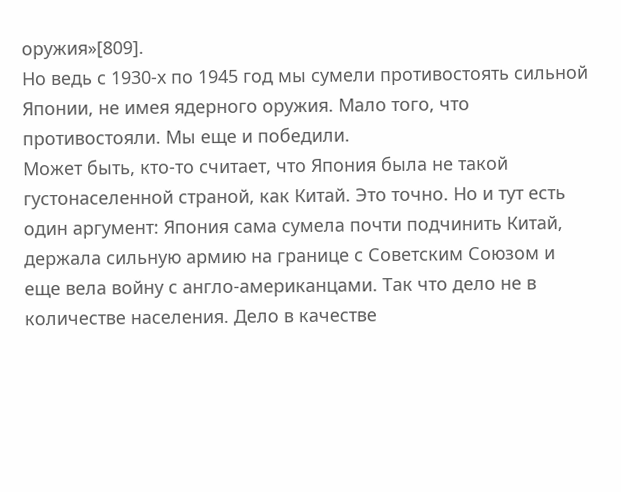оружия»[809].
Но ведь с 1930-х по 1945 год мы сумели противостоять сильной Японии, не имея ядерного оружия. Мало того, что противостояли. Мы еще и победили.
Может быть, кто-то считает, что Япония была не такой густонаселенной страной, как Китай. Это точно. Но и тут есть один аргумент: Япония сама сумела почти подчинить Китай, держала сильную армию на границе с Советским Союзом и еще вела войну с англо-американцами. Так что дело не в количестве населения. Дело в качестве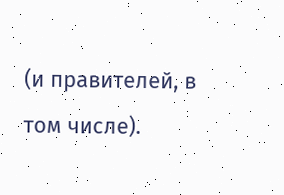(и правителей, в том числе).